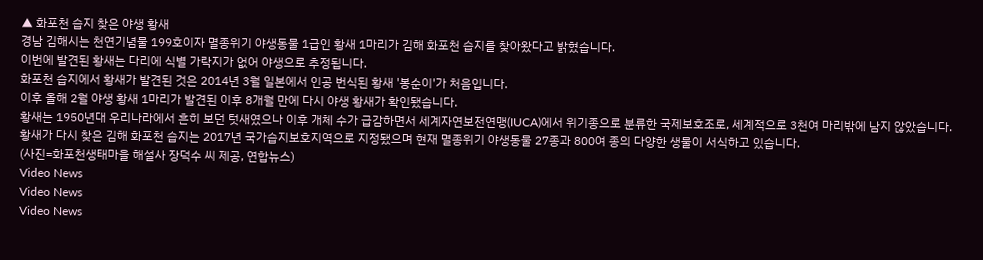▲ 화포천 습지 찾은 야생 황새
경남 김해시는 천연기념물 199호이자 멸종위기 야생동물 1급인 황새 1마리가 김해 화포천 습지를 찾아왔다고 밝혔습니다.
이번에 발견된 황새는 다리에 식별 가락지가 없어 야생으로 추정됩니다.
화포천 습지에서 황새가 발견된 것은 2014년 3월 일본에서 인공 번식된 황새 '봉순이'가 처음입니다.
이후 올해 2월 야생 황새 1마리가 발견된 이후 8개월 만에 다시 야생 황새가 확인됐습니다.
황새는 1950년대 우리나라에서 흔히 보던 텃새였으나 이후 개체 수가 급감하면서 세계자연보전연맹(IUCA)에서 위기종으로 분류한 국제보호조로, 세계적으로 3천여 마리밖에 남지 않았습니다.
황새가 다시 찾은 김해 화포천 습지는 2017년 국가습지보호지역으로 지정됐으며 현재 멸종위기 야생동물 27종과 800여 종의 다양한 생물이 서식하고 있습니다.
(사진=화포천생태마을 해설사 장덕수 씨 제공, 연합뉴스)
Video News
Video News
Video News